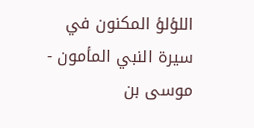اللؤلؤ المكنون في سيرة النبي المأمون - موسى بن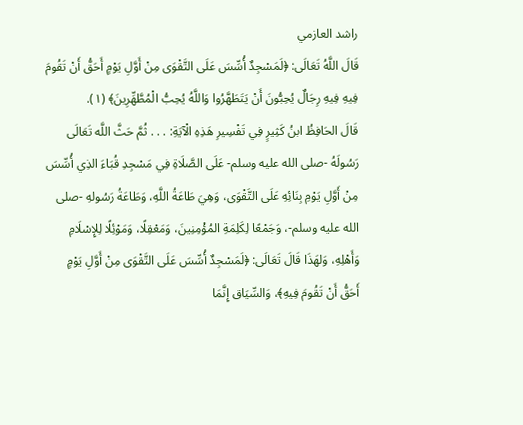راشد العازمي
قَالَ اللَّهُ تَعَالَى: ﴿لَمَسْجِدٌ أُسِّسَ عَلَى التَّقْوَى مِنْ أَوَّلِ يَوْمٍ أَحَقُّ أَنْ تَقُومَ فِيهِ فِيهِ رِجَالٌ يُحِبُّونَ أَنْ يَتَطَهَّرُوا وَاللَّهُ يُحِبُّ الْمُطَّهِّرِينَ﴾ (١).
قَالَ الحَافِظُ ابنُ كَثِيرٍ فِي تَفْسِيرِ هَذِهِ الْآيَةِ: . . . ثُمَّ حَثَّ اللَّه تَعَالَى رَسُولَهُ -صلى الله عليه وسلم- عَلَى الصَّلَاةِ فِي مَسْجِدِ قُبَاءَ الذِي أُسِّسَ مِنْ أَوَّلِ يَوْمِ بِنَائِهِ عَلَى التَّقْوَى، وَهِيَ طَاعَةُ اللَّهِ، وَطَاعَةُ رَسُولهِ -صلى الله عليه وسلم-، وَجَمْعًا لِكَلِمَةِ المُؤْمِنِينَ، وَمَعْقِلًا، وَمَوْئِلًا لِلإِسْلَامِ وَأَهْلِهِ، وَلهَذَا قَالَ تَعَالَى: ﴿لَمَسْجِدٌ أُسِّسَ عَلَى التَّقْوَى مِنْ أَوَّلِ يَوْمٍ أَحَقُّ أَنْ تَقُومَ فِيهِ﴾، وَالسِّيَاق إِنَّمَا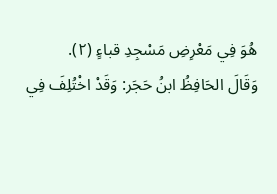هُوَ فِي مَعْرِضِ مَسْجِدِ قباءٍ (٢).
وَقَالَ الحَافِظُ ابنُ حَجَر: وَقَدْ اخْتُلِفَ فِي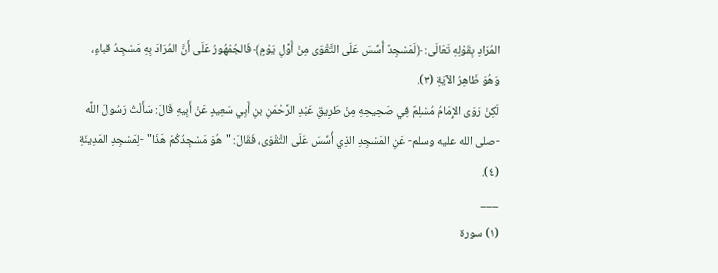المُرَادِ بِقَوْلِهِ تَعَالَى: ﴿لَمَسْجِدٌ أُسِّسَ عَلَى التَّقْوَى مِنْ أَوَّلِ يَوْمٍ﴾ فَالجُمْهُورُ عَلَى أَنَّ المُرَادَ بِهِ مَسْجِدُ قباءٍ، وَهُوَ ظَاهِرُ الآيَةِ (٣).
لَكِنْ رَوَى الإِمَامُ مُسْلِمٌ فِي صَحِيحِهِ مِنْ طَرِيقِ عَبْدِ الرَّحْمَنِ بنِ أَبِي سَعِيدٍ عَنْ أَبِيهِ قَالَ: سَأَلْتُ رَسُولَ اللَّه -صلى الله عليه وسلم- عَنِ المَسْجِدِ الذِي أُسِّسَ عَلَى التَّقْوَى، فَقَالَ: "هُوَ مَسْجِدُكُمْ هَذَا" -لِمَسْجِدِ المَدِينَةِ (٤).
___
(١) سورة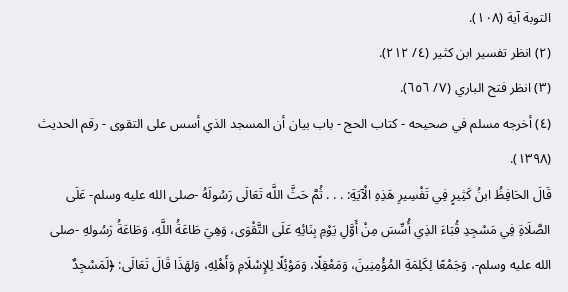التوبة آية (١٠٨).
(٢) انظر تفسير ابن كثير (٤/ ٢١٢).
(٣) انظر فتح الباري (٧/ ٦٥٦).
(٤) أخرجه مسلم في صحيحه - كتاب الحج - باب بيان أن المسجد الذي أسس على التقوى - رقم الحديث (١٣٩٨).
قَالَ الحَافِظُ ابنُ كَثِيرٍ فِي تَفْسِيرِ هَذِهِ الْآيَةِ: . . . ثُمَّ حَثَّ اللَّه تَعَالَى رَسُولَهُ -صلى الله عليه وسلم- عَلَى الصَّلَاةِ فِي مَسْجِدِ قُبَاءَ الذِي أُسِّسَ مِنْ أَوَّلِ يَوْمِ بِنَائِهِ عَلَى التَّقْوَى، وَهِيَ طَاعَةُ اللَّهِ، وَطَاعَةُ رَسُولهِ -صلى الله عليه وسلم-، وَجَمْعًا لِكَلِمَةِ المُؤْمِنِينَ، وَمَعْقِلًا، وَمَوْئِلًا لِلإِسْلَامِ وَأَهْلِهِ، وَلهَذَا قَالَ تَعَالَى: ﴿لَمَسْجِدٌ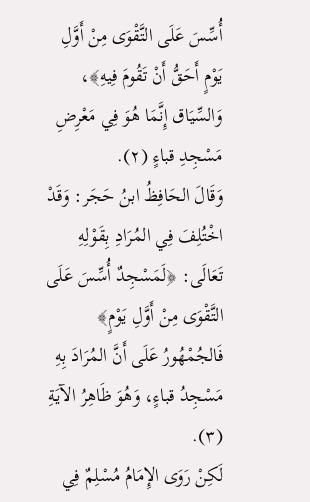أُسِّسَ عَلَى التَّقْوَى مِنْ أَوَّلِ يَوْمٍ أَحَقُّ أَنْ تَقُومَ فِيهِ﴾، وَالسِّيَاق إِنَّمَا هُوَ فِي مَعْرِضِ مَسْجِدِ قباءٍ (٢).
وَقَالَ الحَافِظُ ابنُ حَجَر: وَقَدْ اخْتُلِفَ فِي المُرَادِ بِقَوْلِهِ تَعَالَى: ﴿لَمَسْجِدٌ أُسِّسَ عَلَى التَّقْوَى مِنْ أَوَّلِ يَوْمٍ﴾ فَالجُمْهُورُ عَلَى أَنَّ المُرَادَ بِهِ مَسْجِدُ قباءٍ، وَهُوَ ظَاهِرُ الآيَةِ (٣).
لَكِنْ رَوَى الإِمَامُ مُسْلِمٌ فِي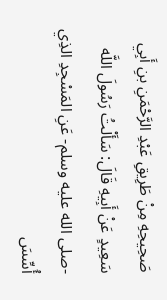صَحِيحِهِ مِنْ طَرِيقِ عَبْدِ الرَّحْمَنِ بنِ أَبِي سَعِيدٍ عَنْ أَبِيهِ قَالَ: سَأَلْتُ رَسُولَ اللَّه -صلى الله عليه وسلم- عَنِ المَسْجِدِ الذِي أُسِّسَ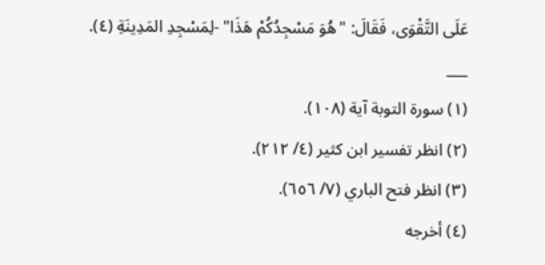عَلَى التَّقْوَى، فَقَالَ: "هُوَ مَسْجِدُكُمْ هَذَا" -لِمَسْجِدِ المَدِينَةِ (٤).
___
(١) سورة التوبة آية (١٠٨).
(٢) انظر تفسير ابن كثير (٤/ ٢١٢).
(٣) انظر فتح الباري (٧/ ٦٥٦).
(٤) أخرجه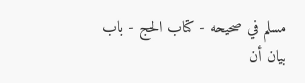مسلم في صحيحه - كتاب الحج - باب بيان أن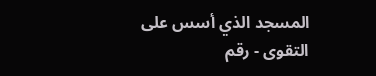المسجد الذي أسس على التقوى - رقم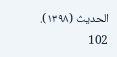الحديث (١٣٩٨).
102